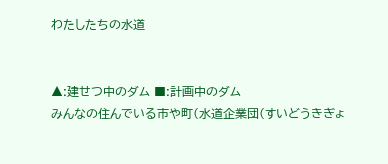わたしたちの水道


▲:建せつ中のダム ■:計画中のダム
みんなの住んでいる市や町(水道企業団(すいどうきぎょ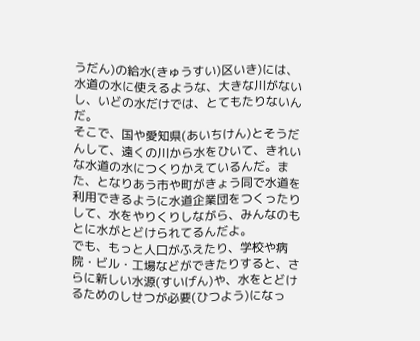うだん)の給水(きゅうすい)区いき)には、水道の水に使えるような、大きな川がないし、いどの水だけでは、とてもたりないんだ。
そこで、国や愛知県(あいちけん)とそうだんして、遠くの川から水をひいて、きれいな水道の水につくりかえているんだ。また、となりあう市や町がきょう同で水道を利用できるように水道企業団をつくったりして、水をやりくりしながら、みんなのもとに水がとどけられてるんだよ。
でも、もっと人口がふえたり、学校や病院・ビル・工場などができたりすると、さらに新しい水源(すいげん)や、水をとどけるためのしせつが必要(ひつよう)になっ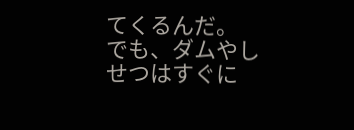てくるんだ。
でも、ダムやしせつはすぐに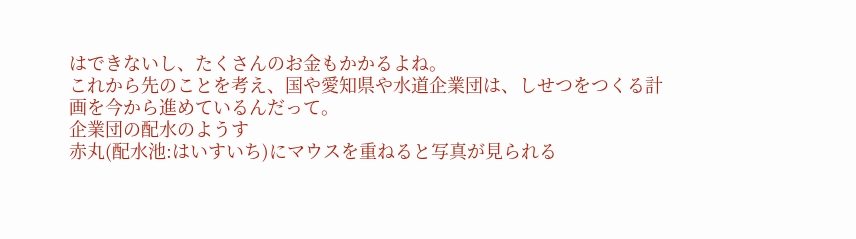はできないし、たくさんのお金もかかるよね。
これから先のことを考え、国や愛知県や水道企業団は、しせつをつくる計画を今から進めているんだって。
企業団の配水のようす
赤丸(配水池:はいすいち)にマウスを重ねると写真が見られる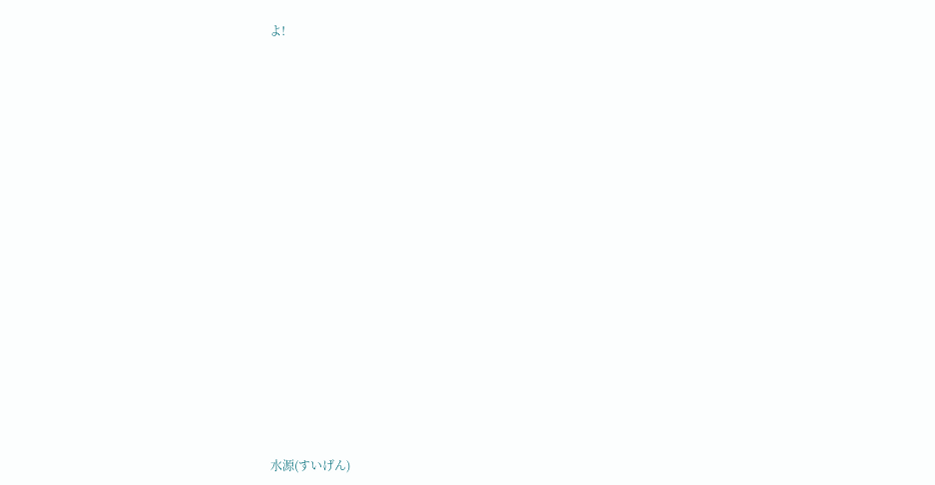よ!

















水源(すいげん)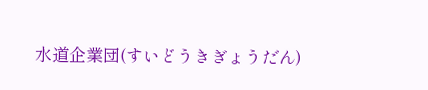水道企業団(すいどうきぎょうだん)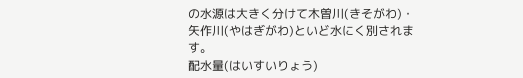の水源は大きく分けて木曽川(きそがわ)・矢作川(やはぎがわ)といど水にく別されます。
配水量(はいすいりょう)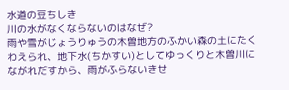水道の豆ちしき
川の水がなくならないのはなぜ?
雨や雪がじょうりゅうの木曽地方のふかい森の土にたくわえられ、地下水(ちかすい)としてゆっくりと木曽川にながれだすから、雨がふらないきせ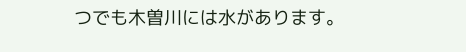つでも木曽川には水があります。